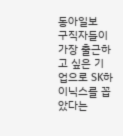동아일보
구직자들이 가장 출근하고 싶은 기업으로 SK하이닉스를 꼽았다는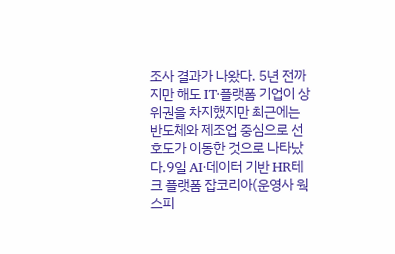조사 결과가 나왔다. 5년 전까지만 해도 IT·플랫폼 기업이 상위권을 차지했지만 최근에는 반도체와 제조업 중심으로 선호도가 이동한 것으로 나타났다.9일 AI·데이터 기반 HR테크 플랫폼 잡코리아(운영사 웍스피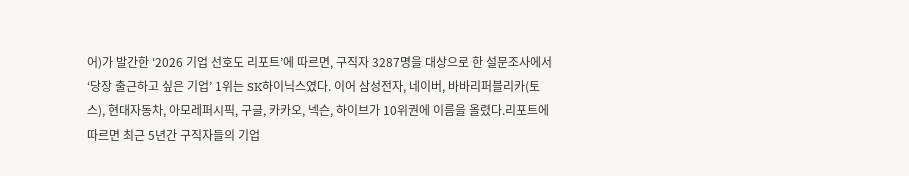어)가 발간한 ‘2026 기업 선호도 리포트’에 따르면, 구직자 3287명을 대상으로 한 설문조사에서 ‘당장 출근하고 싶은 기업’ 1위는 SK하이닉스였다. 이어 삼성전자, 네이버, 바바리퍼블리카(토스), 현대자동차, 아모레퍼시픽, 구글, 카카오, 넥슨, 하이브가 10위권에 이름을 올렸다.리포트에 따르면 최근 5년간 구직자들의 기업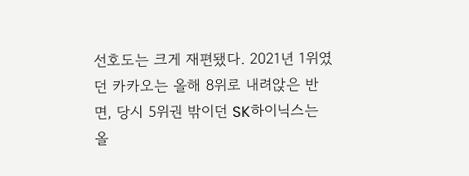선호도는 크게 재편됐다. 2021년 1위였던 카카오는 올해 8위로 내려앉은 반면, 당시 5위권 밖이던 SK하이닉스는 올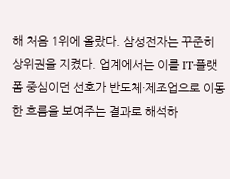해 처음 1위에 올랐다. 삼성전자는 꾸준히 상위권을 지켰다. 업계에서는 이를 IT·플랫폼 중심이던 선호가 반도체·제조업으로 이동한 흐름을 보여주는 결과로 해석하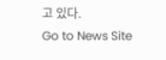고 있다.
Go to News Site